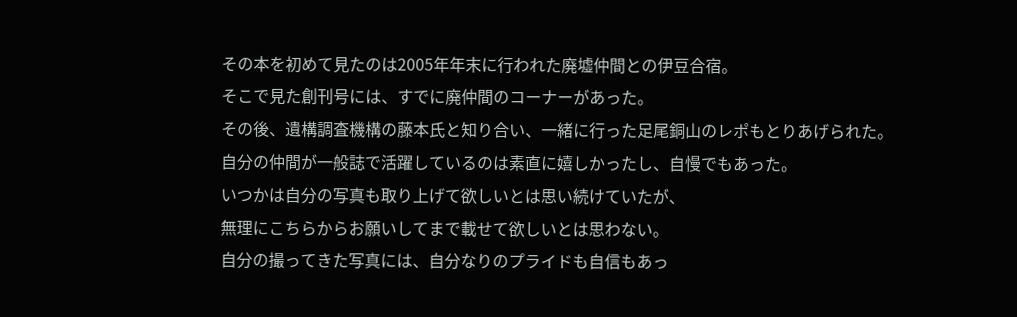その本を初めて見たのは2005年年末に行われた廃墟仲間との伊豆合宿。
そこで見た創刊号には、すでに廃仲間のコーナーがあった。
その後、遺構調査機構の藤本氏と知り合い、一緒に行った足尾銅山のレポもとりあげられた。
自分の仲間が一般誌で活躍しているのは素直に嬉しかったし、自慢でもあった。
いつかは自分の写真も取り上げて欲しいとは思い続けていたが、
無理にこちらからお願いしてまで載せて欲しいとは思わない。
自分の撮ってきた写真には、自分なりのプライドも自信もあっ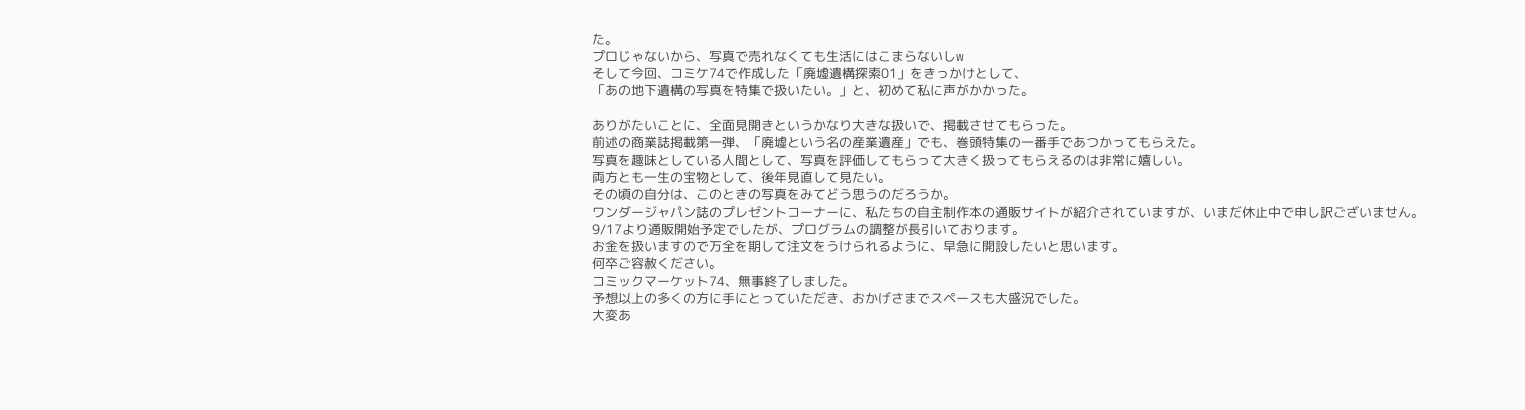た。
プロじゃないから、写真で売れなくても生活にはこまらないしw
そして今回、コミケ74で作成した「廃墟遺構探索01」をきっかけとして、
「あの地下遺構の写真を特集で扱いたい。」と、初めて私に声がかかった。

ありがたいことに、全面見開きというかなり大きな扱いで、掲載させてもらった。
前述の商業誌掲載第一弾、「廃墟という名の産業遺産」でも、巻頭特集の一番手であつかってもらえた。
写真を趣味としている人間として、写真を評価してもらって大きく扱ってもらえるのは非常に嬉しい。
両方とも一生の宝物として、後年見直して見たい。
その頃の自分は、このときの写真をみてどう思うのだろうか。
ワンダージャパン誌のプレゼントコーナーに、私たちの自主制作本の通販サイトが紹介されていますが、いまだ休止中で申し訳ございません。
9/17より通販開始予定でしたが、プログラムの調整が長引いております。
お金を扱いますので万全を期して注文をうけられるように、早急に開設したいと思います。
何卒ご容赦ください。
コミックマーケット74、無事終了しました。
予想以上の多くの方に手にとっていただき、おかげさまでスペースも大盛況でした。
大変あ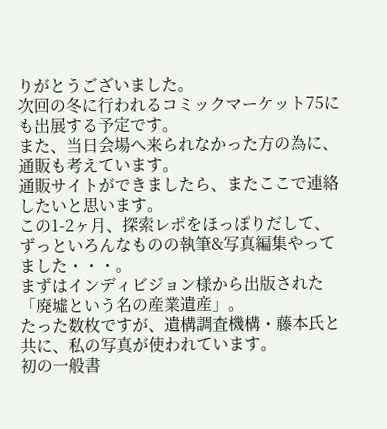りがとうございました。
次回の冬に行われるコミックマーケット75にも出展する予定です。
また、当日会場へ来られなかった方の為に、通販も考えています。
通販サイトができましたら、またここで連絡したいと思います。
この1-2ヶ月、探索レポをほっぽりだして、ずっといろんなものの執筆&写真編集やってました・・・。
まずはインディビジョン様から出版された 「廃墟という名の産業遺産」。
たった数枚ですが、遺構調査機構・藤本氏と共に、私の写真が使われています。
初の一般書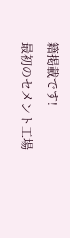籍掲載です!
最初のセメント工場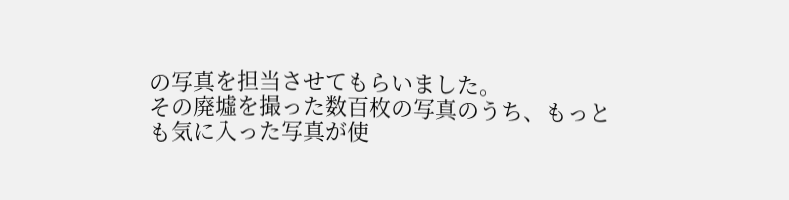の写真を担当させてもらいました。
その廃墟を撮った数百枚の写真のうち、もっとも気に入った写真が使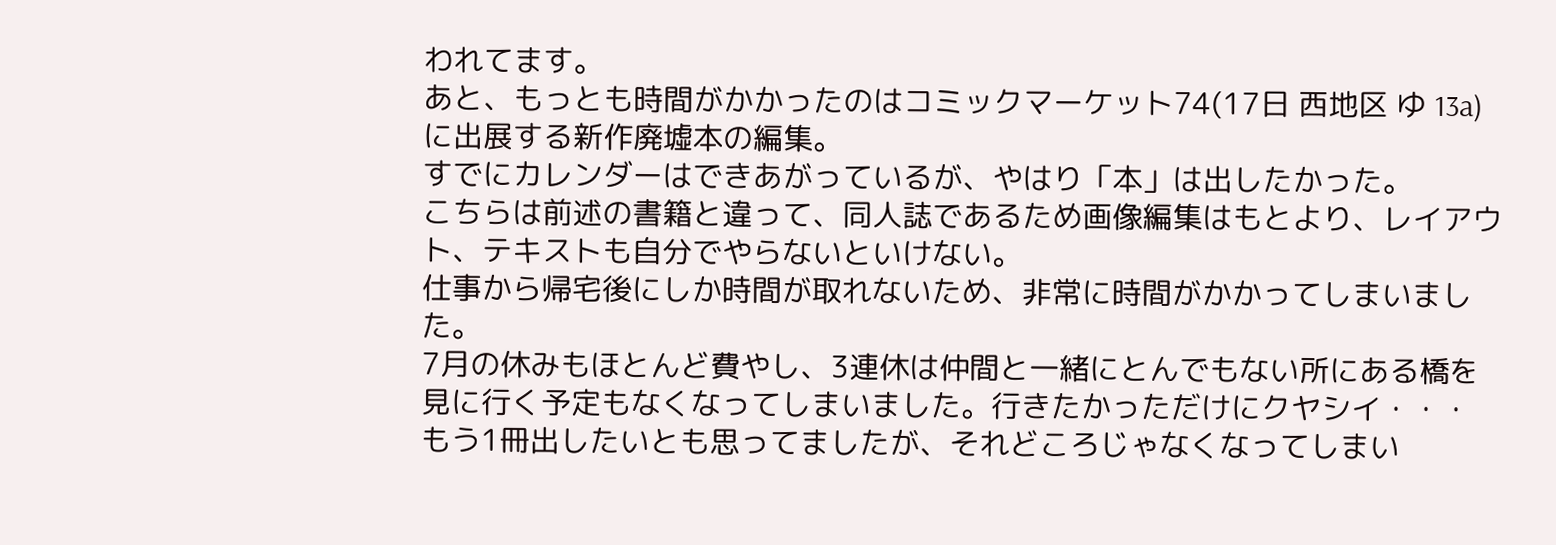われてます。
あと、もっとも時間がかかったのはコミックマーケット74(17日 西地区 ゆ 13a)に出展する新作廃墟本の編集。
すでにカレンダーはできあがっているが、やはり「本」は出したかった。
こちらは前述の書籍と違って、同人誌であるため画像編集はもとより、レイアウト、テキストも自分でやらないといけない。
仕事から帰宅後にしか時間が取れないため、非常に時間がかかってしまいました。
7月の休みもほとんど費やし、3連休は仲間と一緒にとんでもない所にある橋を見に行く予定もなくなってしまいました。行きたかっただけにクヤシイ・・・
もう1冊出したいとも思ってましたが、それどころじゃなくなってしまい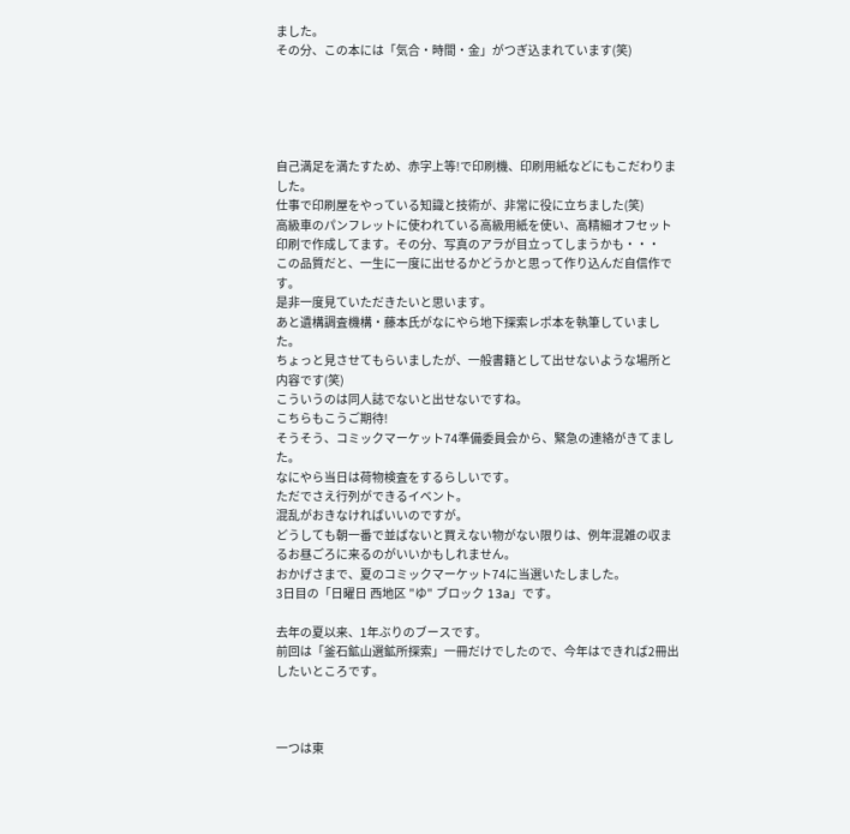ました。
その分、この本には「気合・時間・金」がつぎ込まれています(笑)





自己満足を満たすため、赤字上等!で印刷機、印刷用紙などにもこだわりました。
仕事で印刷屋をやっている知識と技術が、非常に役に立ちました(笑)
高級車のパンフレットに使われている高級用紙を使い、高精細オフセット印刷で作成してます。その分、写真のアラが目立ってしまうかも・・・
この品質だと、一生に一度に出せるかどうかと思って作り込んだ自信作です。
是非一度見ていただきたいと思います。
あと遺構調査機構・藤本氏がなにやら地下探索レポ本を執筆していました。
ちょっと見させてもらいましたが、一般書籍として出せないような場所と内容です(笑)
こういうのは同人誌でないと出せないですね。
こちらもこうご期待!
そうそう、コミックマーケット74準備委員会から、緊急の連絡がきてました。
なにやら当日は荷物検査をするらしいです。
ただでさえ行列ができるイベント。
混乱がおきなければいいのですが。
どうしても朝一番で並ばないと買えない物がない限りは、例年混雑の収まるお昼ごろに来るのがいいかもしれません。
おかげさまで、夏のコミックマーケット74に当選いたしました。
3日目の「日曜日 西地区 "ゆ" ブロック 13a」です。

去年の夏以来、1年ぶりのブースです。
前回は「釜石鉱山選鉱所探索」一冊だけでしたので、今年はできれば2冊出したいところです。



一つは東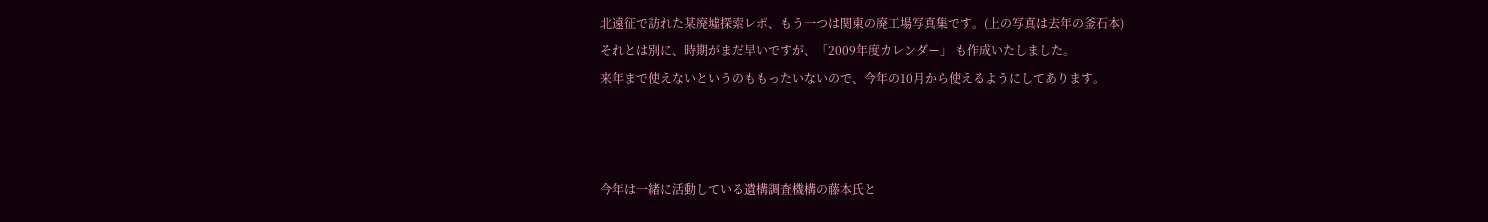北遠征で訪れた某廃墟探索レポ、もう一つは関東の廃工場写真集です。(上の写真は去年の釜石本)
それとは別に、時期がまだ早いですが、「2009年度カレンダー」 も作成いたしました。
来年まで使えないというのももったいないので、今年の10月から使えるようにしてあります。



今年は一緒に活動している遺構調査機構の藤本氏と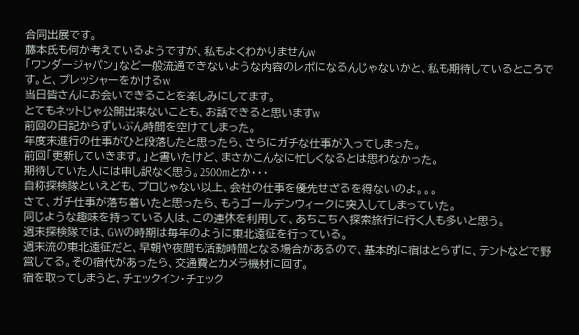合同出展です。
藤本氏も何か考えているようですが、私もよくわかりませんw
「ワンダージャパン」など一般流通できないような内容のレポになるんじゃないかと、私も期待しているところです。と、プレッシャーをかけるw
当日皆さんにお会いできることを楽しみにしてます。
とてもネットじゃ公開出来ないことも、お話できると思いますw
前回の日記からずいぶん時間を空けてしまった。
年度末進行の仕事がひと段落したと思ったら、さらにガチな仕事が入ってしまった。
前回「更新していきます。」と書いたけど、まさかこんなに忙しくなるとは思わなかった。
期待していた人には申し訳なく思う。2500mとか・・・
自称探検隊といえども、プロじゃない以上、会社の仕事を優先せざるを得ないのよ。。。
さて、ガチ仕事が落ち着いたと思ったら、もうゴールデンウィークに突入してしまっていた。
同じような趣味を持っている人は、この連休を利用して、あちこちへ探索旅行に行く人も多いと思う。
週末探検隊では、GWの時期は毎年のように東北遠征を行っている。
週末流の東北遠征だと、早朝や夜間も活動時間となる場合があるので、基本的に宿はとらずに、テントなどで野営してる。その宿代があったら、交通費とカメラ機材に回す。
宿を取ってしまうと、チェックイン・チェック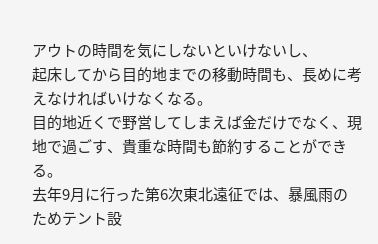アウトの時間を気にしないといけないし、
起床してから目的地までの移動時間も、長めに考えなければいけなくなる。
目的地近くで野営してしまえば金だけでなく、現地で過ごす、貴重な時間も節約することができる。
去年9月に行った第6次東北遠征では、暴風雨のためテント設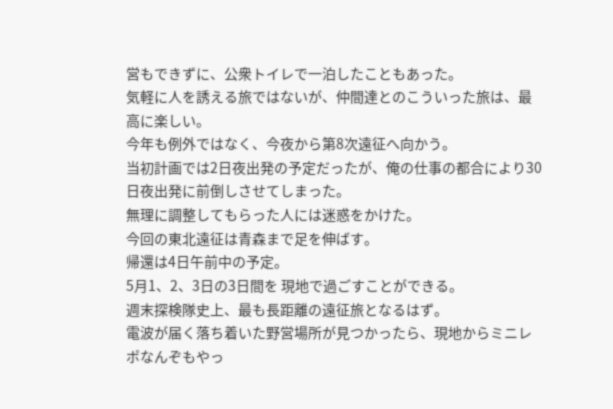営もできずに、公衆トイレで一泊したこともあった。
気軽に人を誘える旅ではないが、仲間達とのこういった旅は、最高に楽しい。
今年も例外ではなく、今夜から第8次遠征へ向かう。
当初計画では2日夜出発の予定だったが、俺の仕事の都合により30日夜出発に前倒しさせてしまった。
無理に調整してもらった人には迷惑をかけた。
今回の東北遠征は青森まで足を伸ばす。
帰還は4日午前中の予定。
5月1、2、3日の3日間を 現地で過ごすことができる。
週末探検隊史上、最も長距離の遠征旅となるはず。
電波が届く落ち着いた野営場所が見つかったら、現地からミニレポなんぞもやっ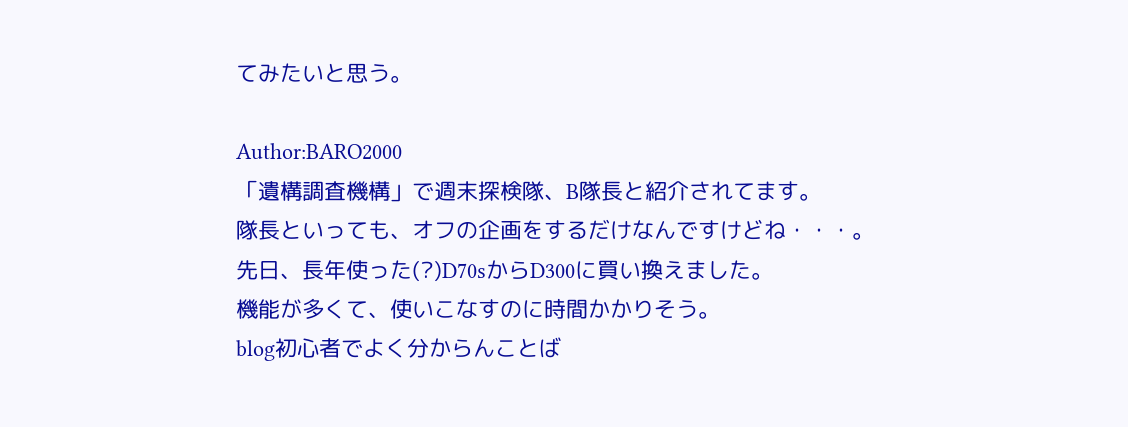てみたいと思う。

Author:BARO2000
「遺構調査機構」で週末探検隊、B隊長と紹介されてます。
隊長といっても、オフの企画をするだけなんですけどね・・・。
先日、長年使った(?)D70sからD300に買い換えました。
機能が多くて、使いこなすのに時間かかりそう。
blog初心者でよく分からんことば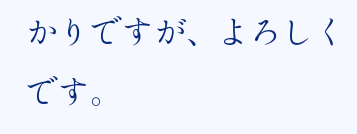かりですが、よろしくです。